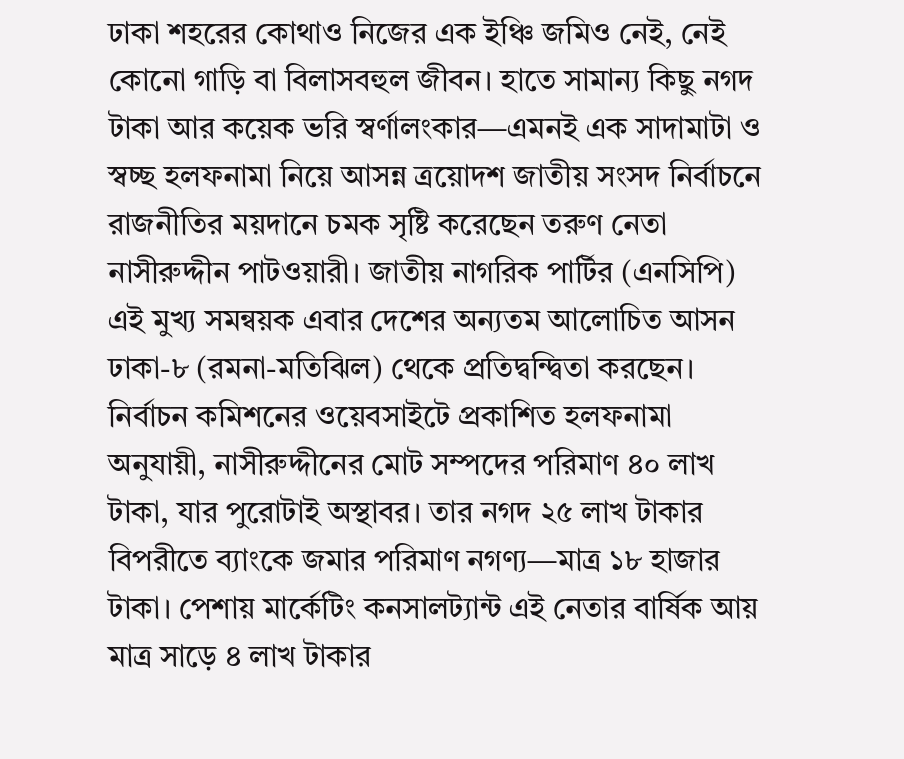ঢাকা শহরের কোথাও নিজের এক ইঞ্চি জমিও নেই, নেই কোনো গাড়ি বা বিলাসবহুল জীবন। হাতে সামান্য কিছু নগদ টাকা আর কয়েক ভরি স্বর্ণালংকার—এমনই এক সাদামাটা ও স্বচ্ছ হলফনামা নিয়ে আসন্ন ত্রয়োদশ জাতীয় সংসদ নির্বাচনে রাজনীতির ময়দানে চমক সৃষ্টি করেছেন তরুণ নেতা নাসীরুদ্দীন পাটওয়ারী। জাতীয় নাগরিক পার্টির (এনসিপি) এই মুখ্য সমন্বয়ক এবার দেশের অন্যতম আলোচিত আসন ঢাকা-৮ (রমনা-মতিঝিল) থেকে প্রতিদ্বন্দ্বিতা করছেন।
নির্বাচন কমিশনের ওয়েবসাইটে প্রকাশিত হলফনামা অনুযায়ী, নাসীরুদ্দীনের মোট সম্পদের পরিমাণ ৪০ লাখ টাকা, যার পুরোটাই অস্থাবর। তার নগদ ২৫ লাখ টাকার বিপরীতে ব্যাংকে জমার পরিমাণ নগণ্য—মাত্র ১৮ হাজার টাকা। পেশায় মার্কেটিং কনসালট্যান্ট এই নেতার বার্ষিক আয় মাত্র সাড়ে ৪ লাখ টাকার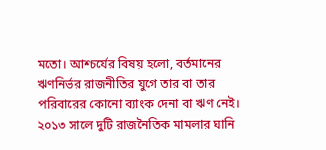মতো। আশ্চর্যের বিষয় হলো, বর্তমানের ঋণনির্ভর রাজনীতির যুগে তার বা তার পরিবারের কোনো ব্যাংক দেনা বা ঋণ নেই।
২০১৩ সালে দুটি রাজনৈতিক মামলার ঘানি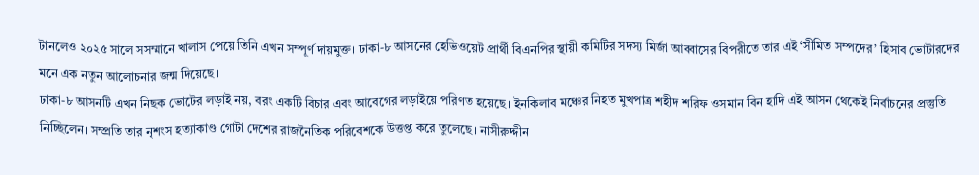টানলেও ২০২৫ সালে সসম্মানে খালাস পেয়ে তিনি এখন সম্পূর্ণ দায়মুক্ত। ঢাকা-৮ আসনের হেভিওয়েট প্রার্থী বিএনপির স্থায়ী কমিটির সদস্য মির্জা আব্বাসের বিপরীতে তার এই ‘সীমিত সম্পদের’ হিসাব ভোটারদের মনে এক নতুন আলোচনার জন্ম দিয়েছে।
ঢাকা-৮ আসনটি এখন নিছক ভোটের লড়াই নয়, বরং একটি বিচার এবং আবেগের লড়াইয়ে পরিণত হয়েছে। ইনকিলাব মঞ্চের নিহত মুখপাত্র শহীদ শরিফ ওসমান বিন হাদি এই আসন থেকেই নির্বাচনের প্রস্তুতি নিচ্ছিলেন। সম্প্রতি তার নৃশংস হত্যাকাণ্ড গোটা দেশের রাজনৈতিক পরিবেশকে উত্তপ্ত করে তুলেছে। নাসীরুদ্দীন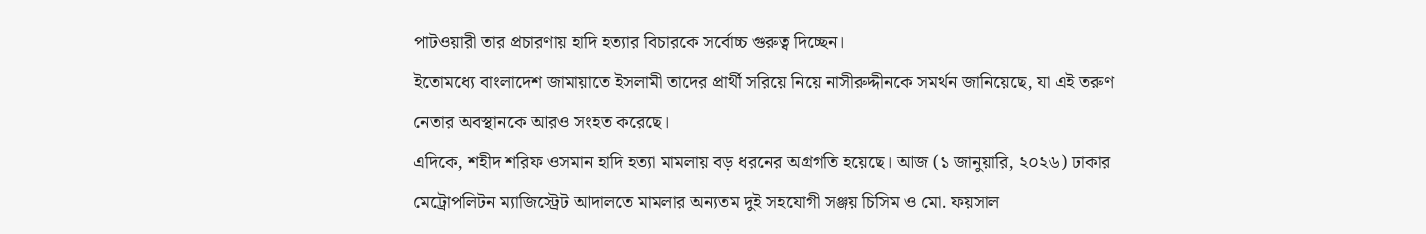পাটওয়ারী তার প্রচারণায় হাদি হত্যার বিচারকে সর্বোচ্চ গুরুত্ব দিচ্ছেন।
ইতোমধ্যে বাংলাদেশ জামায়াতে ইসলামী তাদের প্রার্থী সরিয়ে নিয়ে নাসীরুদ্দীনকে সমর্থন জানিয়েছে, যা এই তরুণ নেতার অবস্থানকে আরও সংহত করেছে।
এদিকে, শহীদ শরিফ ওসমান হাদি হত্যা মামলায় বড় ধরনের অগ্রগতি হয়েছে। আজ (১ জানুয়ারি, ২০২৬) ঢাকার মেট্রোপলিটন ম্যাজিস্ট্রেট আদালতে মামলার অন্যতম দুই সহযোগী সঞ্জয় চিসিম ও মো. ফয়সাল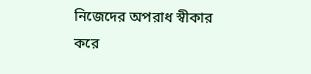নিজেদের অপরাধ স্বীকার করে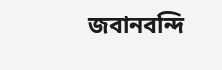জবানবন্দি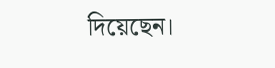দিয়েছেন।